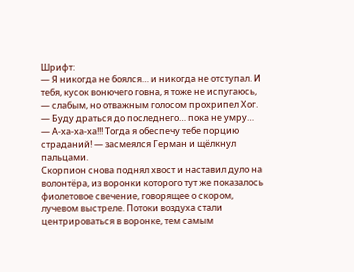Шрифт:
— Я никогда не боялся… и никогда не отступал. И тебя, кусок вонючего говна, я тоже не испугаюсь, — слабым, но отважным голосом прохрипел Хог. — Буду драться до последнего… пока не умру…
— А-ха-ха-ха!!! Тогда я обеспечу тебе порцию страданий! — засмеялся Герман и щёлкнул пальцами.
Скорпион снова поднял хвост и наставил дуло на волонтёра, из воронки которого тут же показалось фиолетовое свечение, говорящее о скором, лучевом выстреле. Потоки воздуха стали центрироваться в воронке, тем самым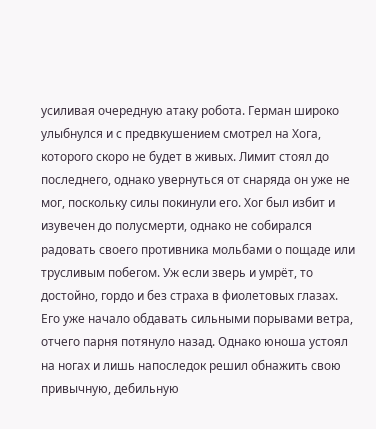усиливая очередную атаку робота. Герман широко улыбнулся и с предвкушением смотрел на Хога, которого скоро не будет в живых. Лимит стоял до последнего, однако увернуться от снаряда он уже не мог, поскольку силы покинули его. Хог был избит и изувечен до полусмерти, однако не собирался радовать своего противника мольбами о пощаде или трусливым побегом. Уж если зверь и умрёт, то достойно, гордо и без страха в фиолетовых глазах.
Его уже начало обдавать сильными порывами ветра, отчего парня потянуло назад. Однако юноша устоял на ногах и лишь напоследок решил обнажить свою привычную, дебильную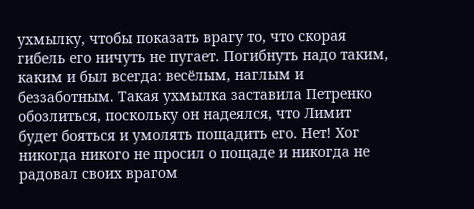ухмылку, чтобы показать врагу то, что скорая гибель его ничуть не пугает. Погибнуть надо таким, каким и был всегда: весёлым, наглым и беззаботным. Такая ухмылка заставила Петренко обозлиться, поскольку он надеялся, что Лимит будет бояться и умолять пощадить его. Нет! Хог никогда никого не просил о пощаде и никогда не радовал своих врагом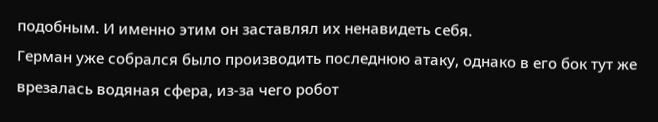подобным. И именно этим он заставлял их ненавидеть себя.
Герман уже собрался было производить последнюю атаку, однако в его бок тут же врезалась водяная сфера, из-за чего робот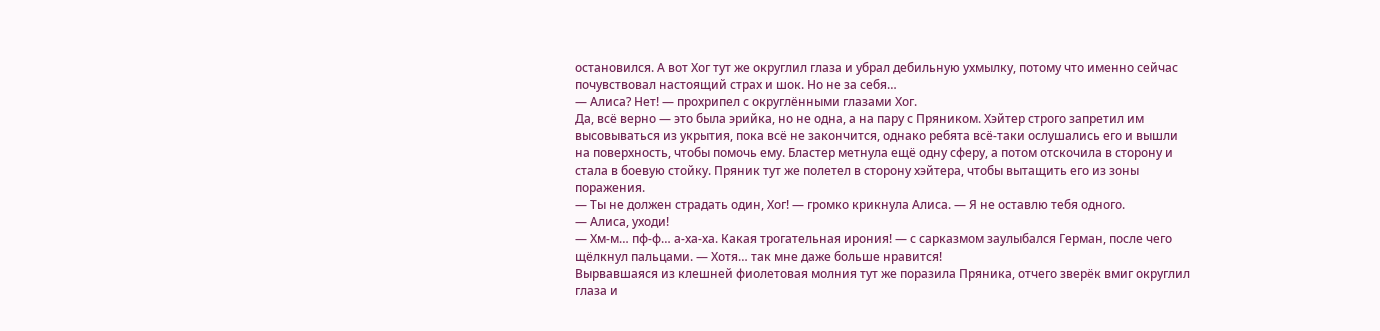остановился. А вот Хог тут же округлил глаза и убрал дебильную ухмылку, потому что именно сейчас почувствовал настоящий страх и шок. Но не за себя…
— Алиса? Нет! — прохрипел с округлёнными глазами Хог.
Да, всё верно — это была эрийка, но не одна, а на пару с Пряником. Хэйтер строго запретил им высовываться из укрытия, пока всё не закончится, однако ребята всё-таки ослушались его и вышли на поверхность, чтобы помочь ему. Бластер метнула ещё одну сферу, а потом отскочила в сторону и стала в боевую стойку. Пряник тут же полетел в сторону хэйтера, чтобы вытащить его из зоны поражения.
— Ты не должен страдать один, Хог! — громко крикнула Алиса. — Я не оставлю тебя одного.
— Алиса, уходи!
— Хм-м… пф-ф… а-ха-ха. Какая трогательная ирония! — с сарказмом заулыбался Герман, после чего щёлкнул пальцами. — Хотя… так мне даже больше нравится!
Вырвавшаяся из клешней фиолетовая молния тут же поразила Пряника, отчего зверёк вмиг округлил глаза и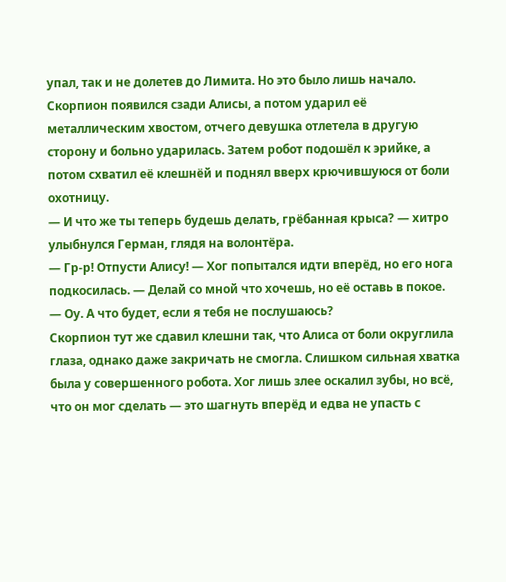упал, так и не долетев до Лимита. Но это было лишь начало. Скорпион появился сзади Алисы, а потом ударил её металлическим хвостом, отчего девушка отлетела в другую сторону и больно ударилась. Затем робот подошёл к эрийке, а потом схватил её клешнёй и поднял вверх крючившуюся от боли охотницу.
— И что же ты теперь будешь делать, грёбанная крыса? — хитро улыбнулся Герман, глядя на волонтёра.
— Гр-р! Отпусти Алису! — Хог попытался идти вперёд, но его нога подкосилась. — Делай со мной что хочешь, но её оставь в покое.
— Оу. А что будет, если я тебя не послушаюсь?
Скорпион тут же сдавил клешни так, что Алиса от боли округлила глаза, однако даже закричать не смогла. Слишком сильная хватка была у совершенного робота. Хог лишь злее оскалил зубы, но всё, что он мог сделать — это шагнуть вперёд и едва не упасть с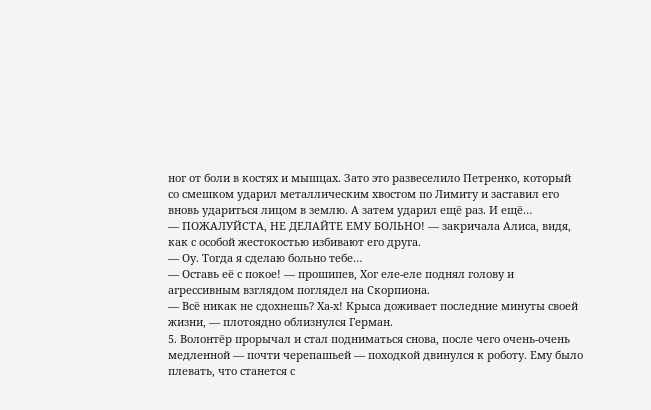ног от боли в костях и мышцах. Зато это развеселило Петренко, который со смешком ударил металлическим хвостом по Лимиту и заставил его вновь удариться лицом в землю. А затем ударил ещё раз. И ещё…
— ПОЖАЛУЙСТА, НЕ ДЕЛАЙТЕ ЕМУ БОЛЬНО! — закричала Алиса, видя, как с особой жестокостью избивают его друга.
— Оу. Тогда я сделаю больно тебе…
— Оставь её с покое! — прошипев, Хог еле-еле поднял голову и агрессивным взглядом поглядел на Скорпиона.
— Всё никак не сдохнешь? Ха-х! Крыса доживает последние минуты своей жизни, — плотоядно облизнулся Герман.
5. Волонтёр прорычал и стал подниматься снова, после чего очень-очень медленной — почти черепашьей — походкой двинулся к роботу. Ему было плевать, что станется с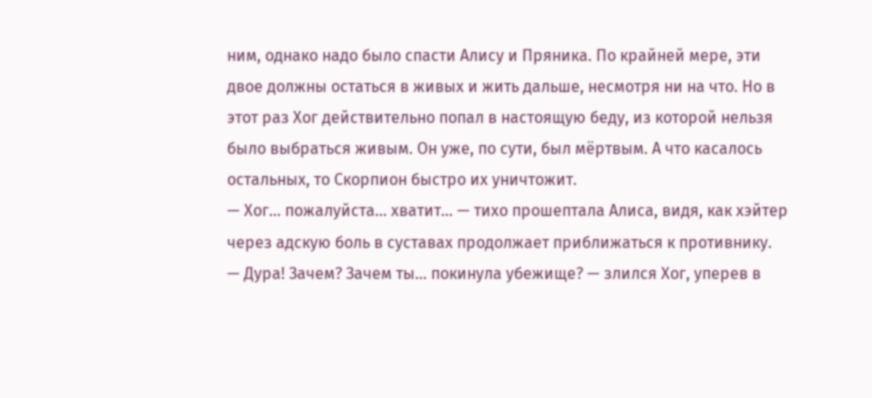ним, однако надо было спасти Алису и Пряника. По крайней мере, эти двое должны остаться в живых и жить дальше, несмотря ни на что. Но в этот раз Хог действительно попал в настоящую беду, из которой нельзя было выбраться живым. Он уже, по сути, был мёртвым. А что касалось остальных, то Скорпион быстро их уничтожит.
— Хог… пожалуйста… хватит… — тихо прошептала Алиса, видя, как хэйтер через адскую боль в суставах продолжает приближаться к противнику.
— Дура! Зачем? Зачем ты… покинула убежище? — злился Хог, уперев в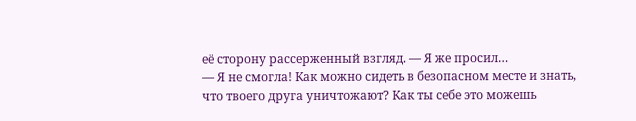её сторону рассерженный взгляд. — Я же просил…
— Я не смогла! Как можно сидеть в безопасном месте и знать, что твоего друга уничтожают? Как ты себе это можешь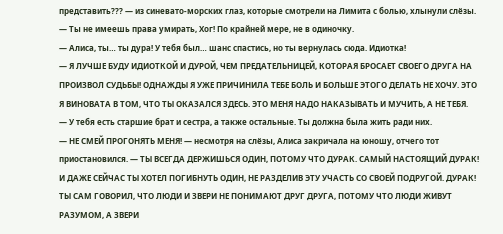представить??? — из синевато-морских глаз, которые смотрели на Лимита с болью, хлынули слёзы. — Ты не имеешь права умирать, Хог! По крайней мере, не в одиночку.
— Алиса, ты… ты дура! У тебя был… шанс спастись, но ты вернулась сюда. Идиотка!
— Я ЛУЧШЕ БУДУ ИДИОТКОЙ И ДУРОЙ, ЧЕМ ПРЕДАТЕЛЬНИЦЕЙ, КОТОРАЯ БРОСАЕТ СВОЕГО ДРУГА НА ПРОИЗВОЛ СУДЬБЫ! ОДНАЖДЫ Я УЖЕ ПРИЧИНИЛА ТЕБЕ БОЛЬ И БОЛЬШЕ ЭТОГО ДЕЛАТЬ НЕ ХОЧУ. ЭТО Я ВИНОВАТА В ТОМ, ЧТО ТЫ ОКАЗАЛСЯ ЗДЕСЬ. ЭТО МЕНЯ НАДО НАКАЗЫВАТЬ И МУЧИТЬ, А НЕ ТЕБЯ.
— У тебя есть старшие брат и сестра, а также остальные. Ты должна была жить ради них.
— НЕ СМЕЙ ПРОГОНЯТЬ МЕНЯ! — несмотря на слёзы, Алиса закричала на юношу, отчего тот приостановился. — ТЫ ВСЕГДА ДЕРЖИШЬСЯ ОДИН, ПОТОМУ ЧТО ДУРАК. САМЫЙ НАСТОЯЩИЙ ДУРАК! И ДАЖЕ СЕЙЧАС ТЫ ХОТЕЛ ПОГИБНУТЬ ОДИН, НЕ РАЗДЕЛИВ ЭТУ УЧАСТЬ СО СВОЕЙ ПОДРУГОЙ. ДУРАК! ТЫ САМ ГОВОРИЛ, ЧТО ЛЮДИ И ЗВЕРИ НЕ ПОНИМАЮТ ДРУГ ДРУГА, ПОТОМУ ЧТО ЛЮДИ ЖИВУТ РАЗУМОМ, А ЗВЕРИ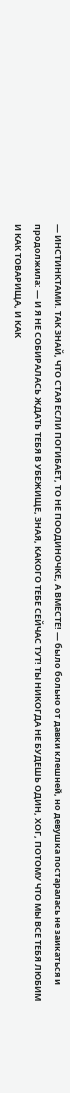— ИНСТИНКТАМИ. ТАК ЗНАЙ, ЧТО СТАЯ ЕСЛИ ПОГИБАЕТ, ТО НЕ ПООДИНОЧКЕ, А ВМЕСТЕ! — было больно от давки клешней, но девушка постаралась не заикаться и продолжила: — И Я НЕ СОБИРАЛАСЬ ЖДАТЬ ТЕБЯ В УБЕЖИЩЕ, ЗНАЯ, КАКОГО ТЕБЕ СЕЙЧАС ТУТ! ТЫ НИКОГДА НЕ БУДЕШЬ ОДИН, ХОГ, ПОТОМУ ЧТО МЫ ВСЕ ТЕБЯ ЛЮБИМ И КАК ТОВАРИЩА, И КАК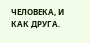ЧЕЛОВЕКА, И КАК ДРУГА.